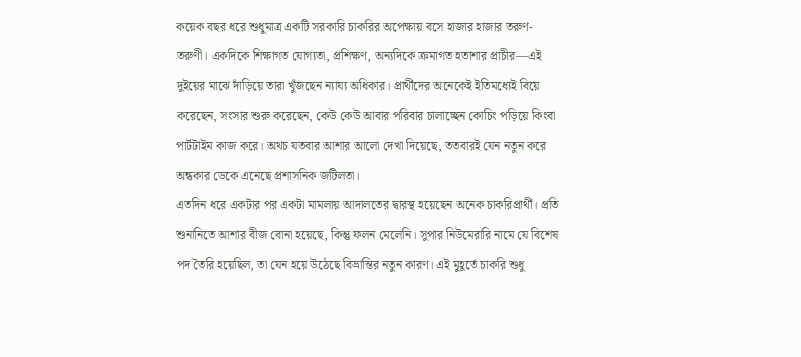কয়েক বছর ধরে শুধুমাত্র একটি সরকারি চাকরির অপেক্ষায় বসে হাজার হাজার তরুণ-তরুণী। একদিকে শিক্ষাগত যোগ্যতা, প্রশিক্ষণ, অন্যদিকে ক্রমাগত হতাশার প্রাচীর—এই দুইয়ের মাঝে দাঁড়িয়ে তারা খুঁজছেন ন্যায্য অধিকার। প্রার্থীদের অনেকেই ইতিমধ্যেই বিয়ে করেছেন, সংসার শুরু করেছেন, কেউ কেউ আবার পরিবার চালাচ্ছেন কোচিং পড়িয়ে কিংবা পার্টটাইম কাজ করে। অথচ যতবার আশার আলো দেখা দিয়েছে, ততবারই যেন নতুন করে অন্ধকার ডেকে এনেছে প্রশাসনিক জটিলতা।
এতদিন ধরে একটার পর একটা মামলায় আদালতের দ্বারস্থ হয়েছেন অনেক চাকরিপ্রার্থী। প্রতি শুনানিতে আশার বীজ বোনা হয়েছে, কিন্তু ফলন মেলেনি। সুপার নিউমেরারি নামে যে বিশেষ পদ তৈরি হয়েছিল, তা যেন হয়ে উঠেছে বিভ্রান্তির নতুন কারণ। এই মুহূর্তে চাকরি শুধু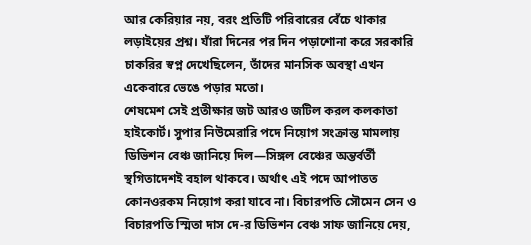আর কেরিয়ার নয়, বরং প্রতিটি পরিবারের বেঁচে থাকার লড়াইয়ের প্রশ্ন। যাঁরা দিনের পর দিন পড়াশোনা করে সরকারি চাকরির স্বপ্ন দেখেছিলেন, তাঁদের মানসিক অবস্থা এখন একেবারে ভেঙে পড়ার মতো।
শেষমেশ সেই প্রতীক্ষার জট আরও জটিল করল কলকাতা হাইকোর্ট। সুপার নিউমেরারি পদে নিয়োগ সংক্রান্ত মামলায় ডিভিশন বেঞ্চ জানিয়ে দিল—সিঙ্গল বেঞ্চের অন্তর্বর্তী স্থগিতাদেশই বহাল থাকবে। অর্থাৎ এই পদে আপাতত কোনওরকম নিয়োগ করা যাবে না। বিচারপতি সৌমেন সেন ও বিচারপতি স্মিতা দাস দে-র ডিভিশন বেঞ্চ সাফ জানিয়ে দেয়,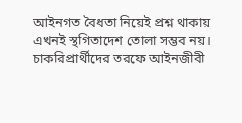আইনগত বৈধতা নিয়েই প্রশ্ন থাকায় এখনই স্থগিতাদেশ তোলা সম্ভব নয়।
চাকরিপ্রার্থীদের তরফে আইনজীবী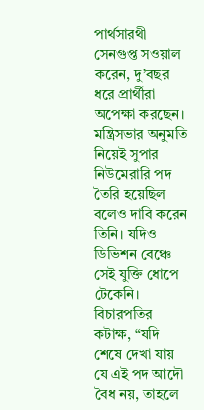পার্থসারথী সেনগুপ্ত সওয়াল করেন, দু’বছর ধরে প্রার্থীরা অপেক্ষা করছেন। মন্ত্রিসভার অনুমতি নিয়েই সুপার নিউমেরারি পদ তৈরি হয়েছিল বলেও দাবি করেন তিনি। যদিও ডিভিশন বেঞ্চে সেই যুক্তি ধোপে টেকেনি। বিচারপতির কটাক্ষ, “যদি শেষে দেখা যায় যে এই পদ আদৌ বৈধ নয়, তাহলে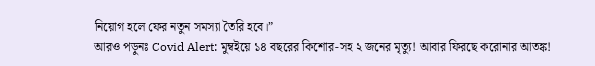নিয়োগ হলে ফের নতুন সমস্যা তৈরি হবে।”
আরও পড়ুনঃ Covid Alert: মুম্বইয়ে ১৪ বছরের কিশোর-সহ ২ জনের মৃত্যু! আবার ফিরছে করোনার আতঙ্ক!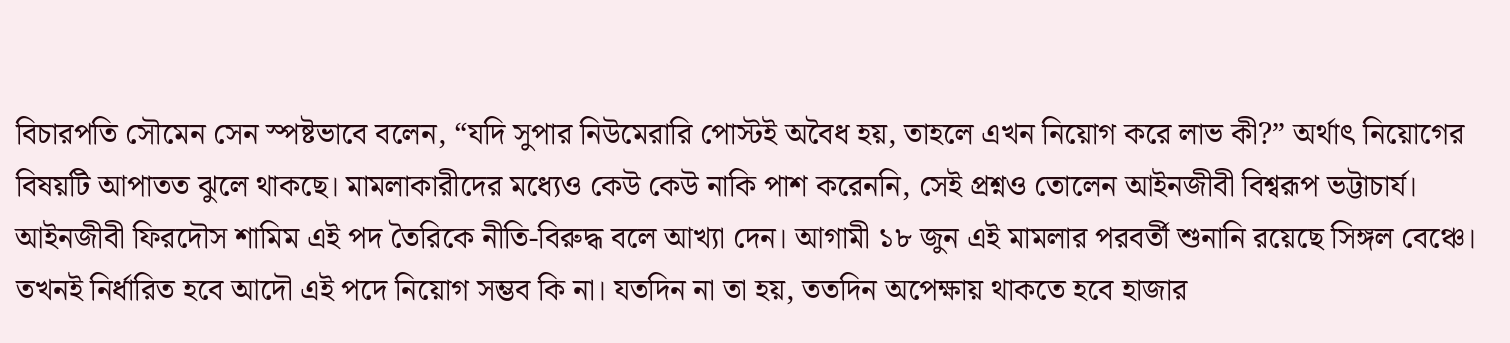বিচারপতি সৌমেন সেন স্পষ্টভাবে বলেন, “যদি সুপার নিউমেরারি পোস্টই অবৈধ হয়, তাহলে এখন নিয়োগ করে লাভ কী?” অর্থাৎ নিয়োগের বিষয়টি আপাতত ঝুলে থাকছে। মামলাকারীদের মধ্যেও কেউ কেউ নাকি পাশ করেননি, সেই প্রশ্নও তোলেন আইনজীবী বিশ্বরূপ ভট্টাচার্য। আইনজীবী ফিরদৌস শামিম এই পদ তৈরিকে নীতি-বিরুদ্ধ বলে আখ্যা দেন। আগামী ১৮ জুন এই মামলার পরবর্তী শুনানি রয়েছে সিঙ্গল বেঞ্চে। তখনই নির্ধারিত হবে আদৌ এই পদে নিয়োগ সম্ভব কি না। যতদিন না তা হয়, ততদিন অপেক্ষায় থাকতে হবে হাজার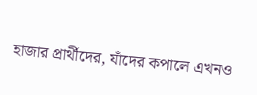হাজার প্রার্থীদের, যাঁদের কপালে এখনও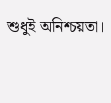শুধুই অনিশ্চয়তা।